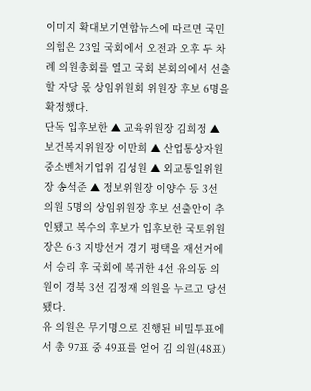이미지 확대보기연합뉴스에 따르면 국민의힘은 23일 국회에서 오전과 오후 두 차례 의원총회를 열고 국회 본회의에서 선출할 자당 몫 상임위원회 위원장 후보 6명을 확정했다.
단독 입후보한 ▲ 교육위원장 김희정 ▲ 보건복지위원장 이만희 ▲ 산업통상자원중소벤처기업위 김성원 ▲ 외교통일위원장 송석준 ▲ 정보위원장 이양수 등 3선 의원 5명의 상임위원장 후보 선출안이 추인됐고 복수의 후보가 입후보한 국토위원장은 6·3 지방선거 경기 평택을 재선거에서 승리 후 국회에 복귀한 4선 유의동 의원이 경북 3선 김정재 의원을 누르고 당선됐다.
유 의원은 무기명으로 진행된 비밀투표에서 총 97표 중 49표를 얻어 김 의원(48표)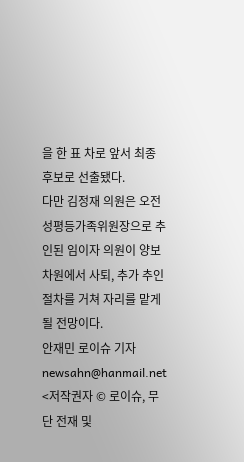을 한 표 차로 앞서 최종 후보로 선출됐다.
다만 김정재 의원은 오전 성평등가족위원장으로 추인된 임이자 의원이 양보 차원에서 사퇴, 추가 추인 절차를 거쳐 자리를 맡게 될 전망이다.
안재민 로이슈 기자 newsahn@hanmail.net
<저작권자 © 로이슈, 무단 전재 및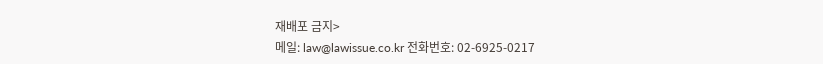재배포 금지>
메일: law@lawissue.co.kr 전화번호: 02-6925-0217